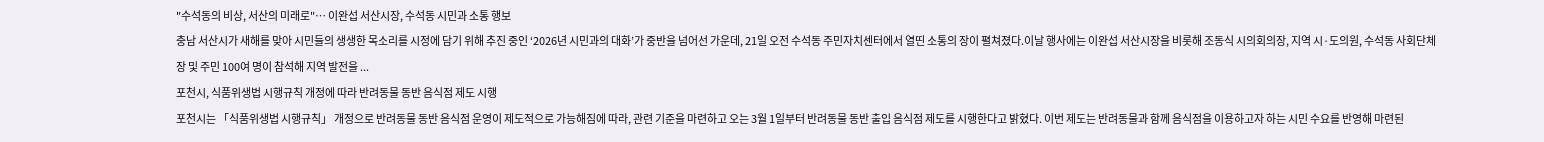"수석동의 비상, 서산의 미래로"… 이완섭 서산시장, 수석동 시민과 소통 행보
충남 서산시가 새해를 맞아 시민들의 생생한 목소리를 시정에 담기 위해 추진 중인 ‘2026년 시민과의 대화’가 중반을 넘어선 가운데, 21일 오전 수석동 주민자치센터에서 열띤 소통의 장이 펼쳐졌다.이날 행사에는 이완섭 서산시장을 비롯해 조동식 시의회의장, 지역 시·도의원, 수석동 사회단체장 및 주민 100여 명이 참석해 지역 발전을 ...
포천시, 식품위생법 시행규칙 개정에 따라 반려동물 동반 음식점 제도 시행
포천시는 「식품위생법 시행규칙」 개정으로 반려동물 동반 음식점 운영이 제도적으로 가능해짐에 따라, 관련 기준을 마련하고 오는 3월 1일부터 반려동물 동반 출입 음식점 제도를 시행한다고 밝혔다. 이번 제도는 반려동물과 함께 음식점을 이용하고자 하는 시민 수요를 반영해 마련된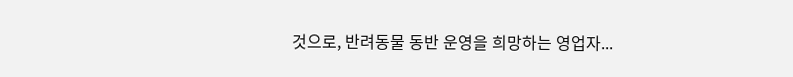것으로, 반려동물 동반 운영을 희망하는 영업자...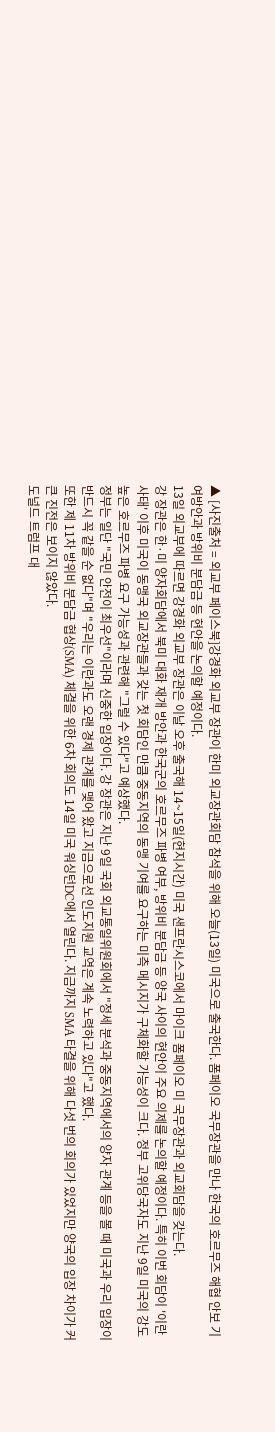▲ [사진출처 = 외교부 페이스북]강경화 외교부 장관이 한미 외교장관회담 참석을 위해 오늘(13일) 미국으로 출국한다. 폼페이오 국무장관을 만나 한국의 호르무즈 해협 안보 기여방안과 방위비 분담금 등 현안을 논의할 예정이다.
13일 외교부에 따르면 강경화 외교부 장관은 이날 오후 출국해 14~15일(현지시간) 미국 샌프란시스코에서 마이크 폼페이오 미 국무장관과 외교회담을 갖는다.
강 장관은 한·미 양자회담에서 북미 대화 재개 방안과 한국군의 호르무즈 파병 여부, 방위비 분담금 등 양국 사이의 현안이 주요 의제를 논의할 예정이다. 특히 이번 회담이 '이란 사태' 이후 미국이 동맹국 외교장관들과 갖는 첫 회담인 만큼 중동지역의 동맹 기여를 요구하는 미측 메시지가 구체화할 가능성이 크다. 정부 고위당국자도 지난 9일 미국의 강도높은 호르무즈 파병 요구 가능성과 관련해 "그럴 수 있다"고 예상했다.
정부는 일단 "국민 안전이 최우선"이라며 신중한 입장이다. 강 장관은 지난 9일 국회 외교통일위원회에서 "정세 분석과 중동지역에서의 양자 관계 등을 볼 때 미국과 우리 입장이 반드시 꼭 같을 순 없다"며 "우리는 이란과도 오랜 경제 관계를 맺어 왔고 지금으로선 인도지원 교역은 계속 노력하고 있다"고 했다.
또한 제 11차 방위비 분담금 협상(SMA) 체결을 위한 6차 회의도 14일 미국 워싱턴DC에서 열린다. 지금까지 SMA 타결을 위해 다섯 번의 회의가 있었지만 양국의 입장 차이가 커 큰 진전은 보이지 않았다.
도널드 트럼프 대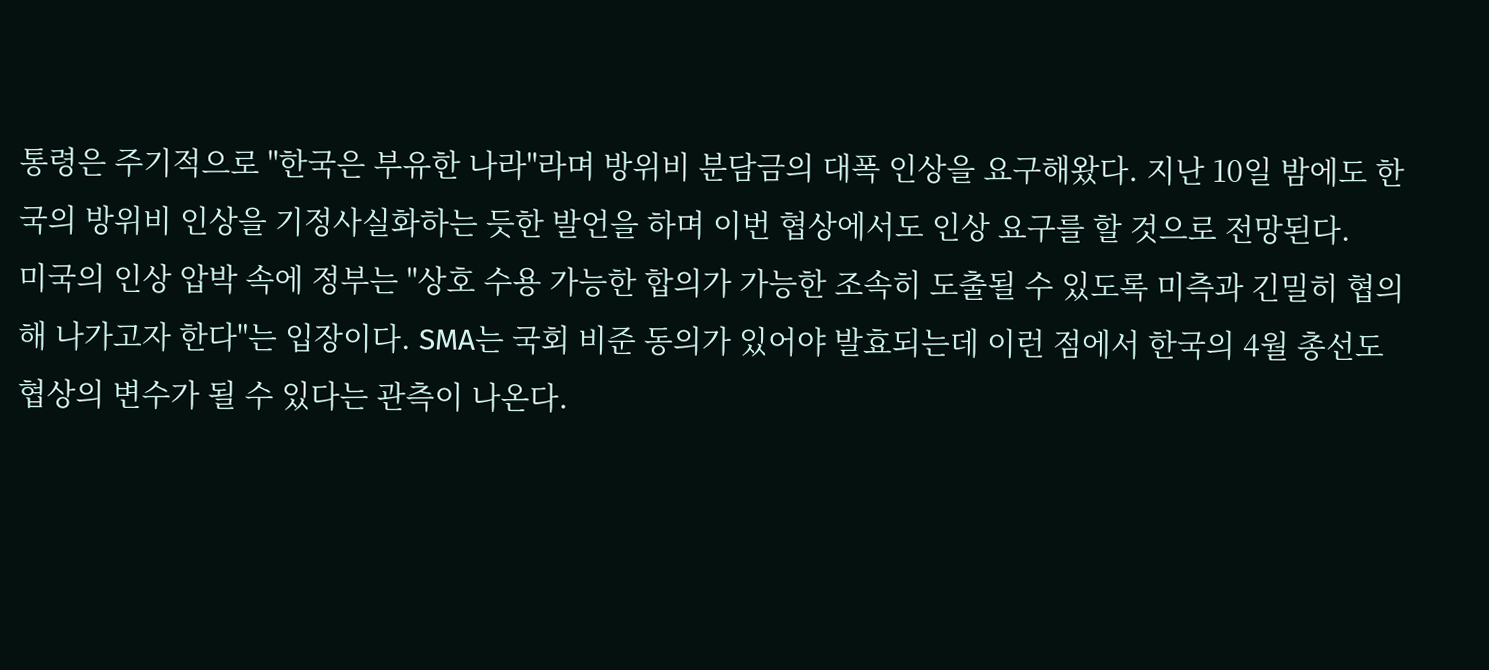통령은 주기적으로 "한국은 부유한 나라"라며 방위비 분담금의 대폭 인상을 요구해왔다. 지난 10일 밤에도 한국의 방위비 인상을 기정사실화하는 듯한 발언을 하며 이번 협상에서도 인상 요구를 할 것으로 전망된다.
미국의 인상 압박 속에 정부는 "상호 수용 가능한 합의가 가능한 조속히 도출될 수 있도록 미측과 긴밀히 협의해 나가고자 한다"는 입장이다. SMA는 국회 비준 동의가 있어야 발효되는데 이런 점에서 한국의 4월 총선도 협상의 변수가 될 수 있다는 관측이 나온다.